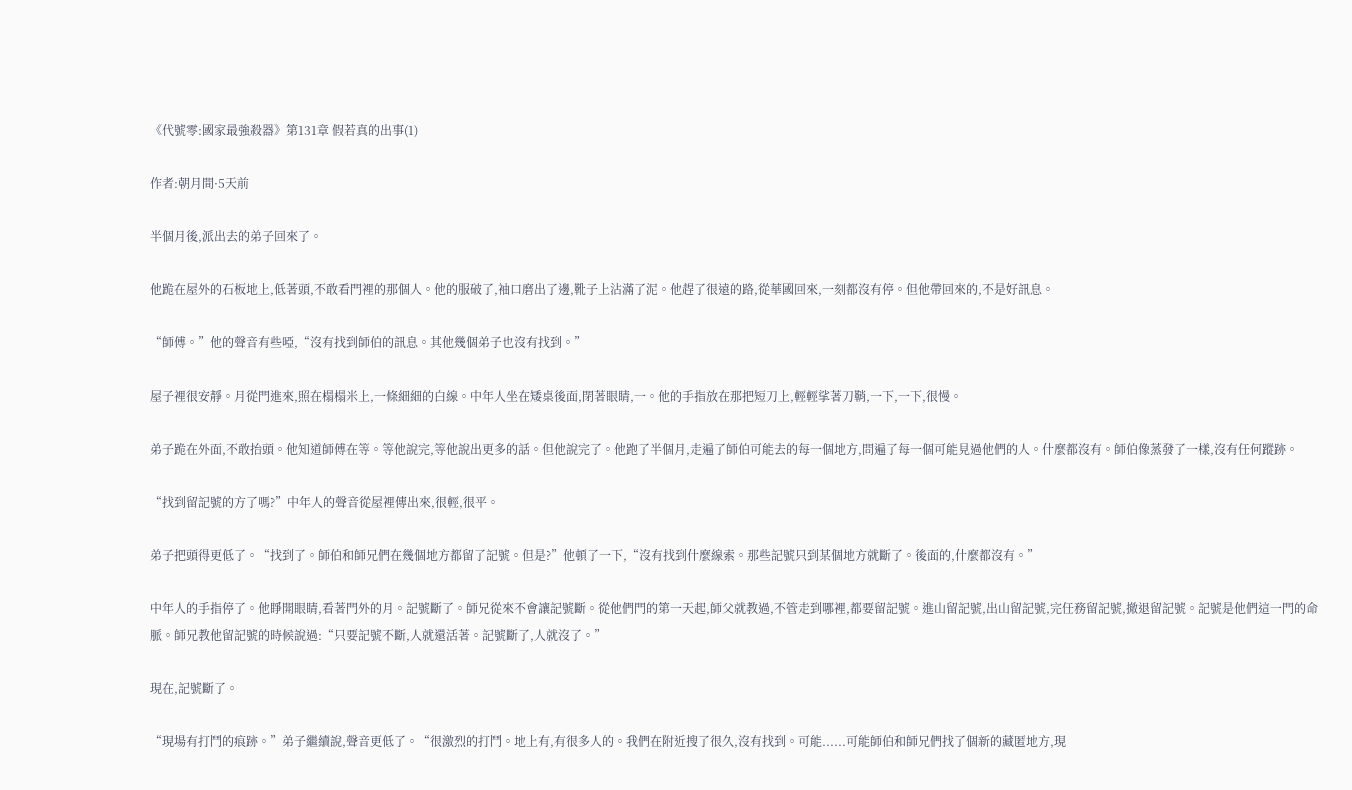《代號零:國家最強殺器》第131章 假若真的出事(1)

作者:朝月間·5天前

半個月後,派出去的弟子回來了。

他跪在屋外的石板地上,低著頭,不敢看門裡的那個人。他的服破了,袖口磨出了邊,靴子上沾滿了泥。他趕了很遠的路,從華國回來,一刻都沒有停。但他帶回來的,不是好訊息。

“師傅。”他的聲音有些啞,“沒有找到師伯的訊息。其他幾個弟子也沒有找到。”

屋子裡很安靜。月從門進來,照在榻榻米上,一條細細的白線。中年人坐在矮桌後面,閉著眼睛,一。他的手指放在那把短刀上,輕輕挲著刀鞘,一下,一下,很慢。

弟子跪在外面,不敢抬頭。他知道師傅在等。等他說完,等他說出更多的話。但他說完了。他跑了半個月,走遍了師伯可能去的每一個地方,問遍了每一個可能見過他們的人。什麼都沒有。師伯像蒸發了一樣,沒有任何蹤跡。

“找到留記號的方了嗎?”中年人的聲音從屋裡傳出來,很輕,很平。

弟子把頭得更低了。“找到了。師伯和師兄們在幾個地方都留了記號。但是?”他頓了一下,“沒有找到什麼線索。那些記號只到某個地方就斷了。後面的,什麼都沒有。”

中年人的手指停了。他睜開眼睛,看著門外的月。記號斷了。師兄從來不會讓記號斷。從他們門的第一天起,師父就教過,不管走到哪裡,都要留記號。進山留記號,出山留記號,完任務留記號,撤退留記號。記號是他們這一門的命脈。師兄教他留記號的時候說過:“只要記號不斷,人就還活著。記號斷了,人就沒了。”

現在,記號斷了。

“現場有打鬥的痕跡。”弟子繼續說,聲音更低了。“很激烈的打鬥。地上有,有很多人的。我們在附近搜了很久,沒有找到。可能......可能師伯和師兄們找了個新的藏匿地方,現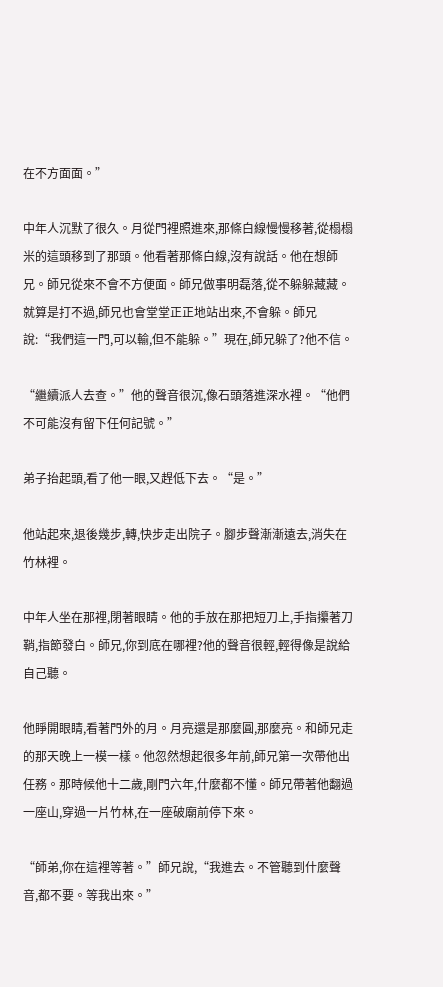在不方面面。”

中年人沉默了很久。月從門裡照進來,那條白線慢慢移著,從榻榻米的這頭移到了那頭。他看著那條白線,沒有說話。他在想師兄。師兄從來不會不方便面。師兄做事明磊落,從不躲躲藏藏。就算是打不過,師兄也會堂堂正正地站出來,不會躲。師兄說:“我們這一門,可以輸,但不能躲。”現在,師兄躲了?他不信。

“繼續派人去查。”他的聲音很沉,像石頭落進深水裡。“他們不可能沒有留下任何記號。”

弟子抬起頭,看了他一眼,又趕低下去。“是。”

他站起來,退後幾步,轉,快步走出院子。腳步聲漸漸遠去,消失在竹林裡。

中年人坐在那裡,閉著眼睛。他的手放在那把短刀上,手指攥著刀鞘,指節發白。師兄,你到底在哪裡?他的聲音很輕,輕得像是說給自己聽。

他睜開眼睛,看著門外的月。月亮還是那麼圓,那麼亮。和師兄走的那天晚上一模一樣。他忽然想起很多年前,師兄第一次帶他出任務。那時候他十二歲,剛門六年,什麼都不懂。師兄帶著他翻過一座山,穿過一片竹林,在一座破廟前停下來。

“師弟,你在這裡等著。”師兄說,“我進去。不管聽到什麼聲音,都不要。等我出來。”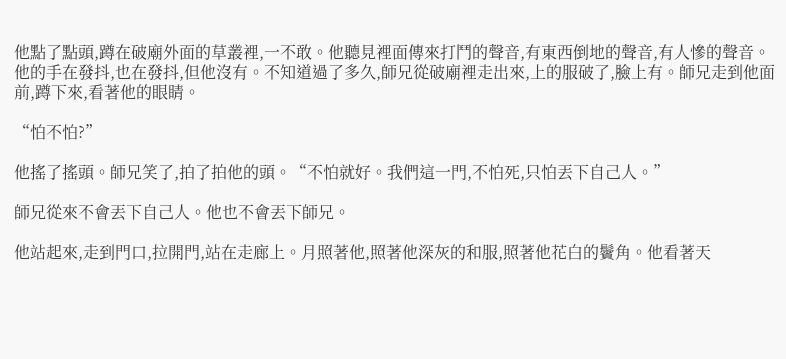他點了點頭,蹲在破廟外面的草叢裡,一不敢。他聽見裡面傳來打鬥的聲音,有東西倒地的聲音,有人慘的聲音。他的手在發抖,也在發抖,但他沒有。不知道過了多久,師兄從破廟裡走出來,上的服破了,臉上有。師兄走到他面前,蹲下來,看著他的眼睛。

“怕不怕?”

他搖了搖頭。師兄笑了,拍了拍他的頭。“不怕就好。我們這一門,不怕死,只怕丟下自己人。”

師兄從來不會丟下自己人。他也不會丟下師兄。

他站起來,走到門口,拉開門,站在走廊上。月照著他,照著他深灰的和服,照著他花白的鬢角。他看著天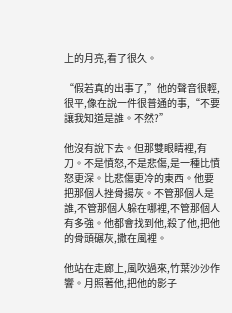上的月亮,看了很久。

“假若真的出事了,”他的聲音很輕,很平,像在說一件很普通的事,“不要讓我知道是誰。不然?”

他沒有說下去。但那雙眼睛裡,有刀。不是憤怒,不是悲傷,是一種比憤怒更深。比悲傷更冷的東西。他要把那個人挫骨揚灰。不管那個人是誰,不管那個人躲在哪裡,不管那個人有多強。他都會找到他,殺了他,把他的骨頭碾灰,撒在風裡。

他站在走廊上,風吹過來,竹葉沙沙作響。月照著他,把他的影子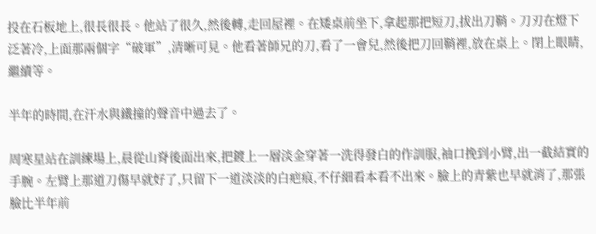投在石板地上,很長很長。他站了很久,然後轉,走回屋裡。在矮桌前坐下,拿起那把短刀,拔出刀鞘。刀刃在燈下泛著冷,上面那兩個字“破軍”,清晰可見。他看著師兄的刀,看了一會兒,然後把刀回鞘裡,放在桌上。閉上眼睛,繼續等。

半年的時間,在汗水與鐵撞的聲音中過去了。

周寒星站在訓練場上,晨從山脊後面出來,把鍍上一層淡金穿著一洗得發白的作訓服,袖口挽到小臂,出一截結實的手腕。左臂上那道刀傷早就好了,只留下一道淡淡的白疤痕,不仔細看本看不出來。臉上的青紫也早就消了,那張臉比半年前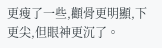更瘦了一些,顴骨更明顯,下更尖,但眼神更沉了。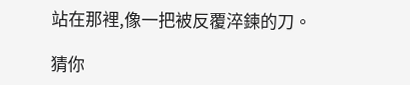站在那裡,像一把被反覆淬鍊的刀。

猜你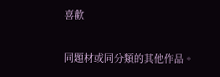喜歡

同題材或同分類的其他作品。